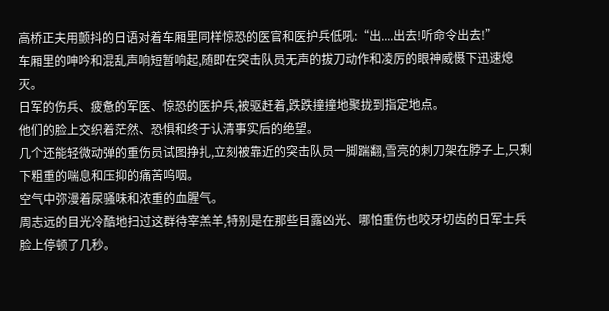高桥正夫用颤抖的日语对着车厢里同样惊恐的医官和医护兵低吼:“出....出去!听命令出去!”
车厢里的呻吟和混乱声响短暂响起,随即在突击队员无声的拔刀动作和凌厉的眼神威慑下迅速熄灭。
日军的伤兵、疲惫的军医、惊恐的医护兵,被驱赶着,跌跌撞撞地聚拢到指定地点。
他们的脸上交织着茫然、恐惧和终于认清事实后的绝望。
几个还能轻微动弹的重伤员试图挣扎,立刻被靠近的突击队员一脚踹翻,雪亮的刺刀架在脖子上,只剩下粗重的喘息和压抑的痛苦呜咽。
空气中弥漫着尿骚味和浓重的血腥气。
周志远的目光冷酷地扫过这群待宰羔羊,特别是在那些目露凶光、哪怕重伤也咬牙切齿的日军士兵脸上停顿了几秒。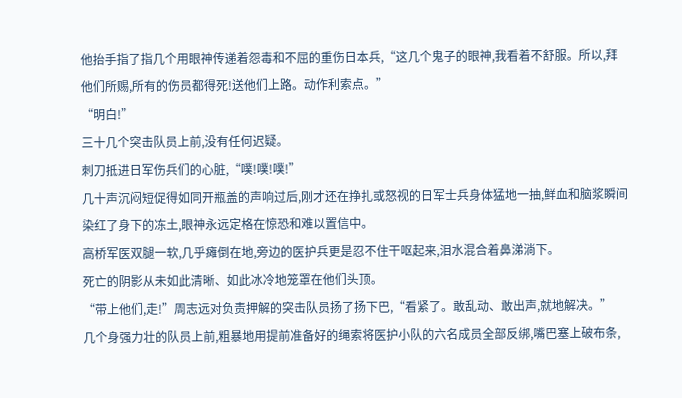他抬手指了指几个用眼神传递着怨毒和不屈的重伤日本兵,“这几个鬼子的眼神,我看着不舒服。所以,拜他们所赐,所有的伤员都得死!送他们上路。动作利索点。”
“明白!”
三十几个突击队员上前,没有任何迟疑。
刺刀抵进日军伤兵们的心脏,“噗!噗!噗!”
几十声沉闷短促得如同开瓶盖的声响过后,刚才还在挣扎或怒视的日军士兵身体猛地一抽,鲜血和脑浆瞬间染红了身下的冻土,眼神永远定格在惊恐和难以置信中。
高桥军医双腿一软,几乎瘫倒在地,旁边的医护兵更是忍不住干呕起来,泪水混合着鼻涕淌下。
死亡的阴影从未如此清晰、如此冰冷地笼罩在他们头顶。
“带上他们,走!”周志远对负责押解的突击队员扬了扬下巴,“看紧了。敢乱动、敢出声,就地解决。”
几个身强力壮的队员上前,粗暴地用提前准备好的绳索将医护小队的六名成员全部反绑,嘴巴塞上破布条,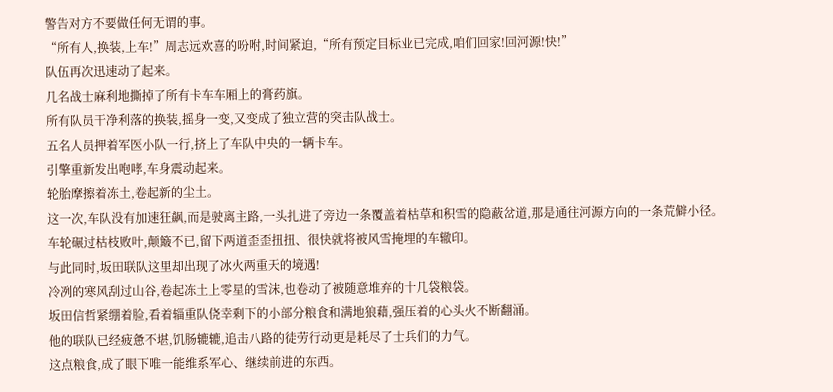警告对方不要做任何无谓的事。
“所有人,换装,上车!”周志远欢喜的吩咐,时间紧迫,“所有预定目标业已完成,咱们回家!回河源!快!”
队伍再次迅速动了起来。
几名战士麻利地撕掉了所有卡车车厢上的膏药旗。
所有队员干净利落的换装,摇身一变,又变成了独立营的突击队战士。
五名人员押着军医小队一行,挤上了车队中央的一辆卡车。
引擎重新发出咆哮,车身震动起来。
轮胎摩擦着冻土,卷起新的尘土。
这一次,车队没有加速狂飙,而是驶离主路,一头扎进了旁边一条覆盖着枯草和积雪的隐蔽岔道,那是通往河源方向的一条荒僻小径。
车轮碾过枯枝败叶,颠簸不已,留下两道歪歪扭扭、很快就将被风雪掩埋的车辙印。
与此同时,坂田联队这里却出现了冰火两重天的境遇!
冷冽的寒风刮过山谷,卷起冻土上零星的雪沫,也卷动了被随意堆弃的十几袋粮袋。
坂田信哲紧绷着脸,看着辎重队侥幸剩下的小部分粮食和满地狼藉,强压着的心头火不断翻涌。
他的联队已经疲惫不堪,饥肠辘辘,追击八路的徒劳行动更是耗尽了士兵们的力气。
这点粮食,成了眼下唯一能维系军心、继续前进的东西。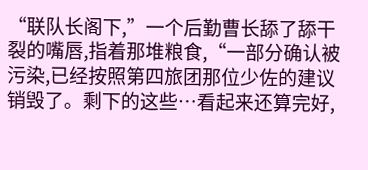“联队长阁下,”一个后勤曹长舔了舔干裂的嘴唇,指着那堆粮食,“一部分确认被污染,已经按照第四旅团那位少佐的建议销毁了。剩下的这些…看起来还算完好,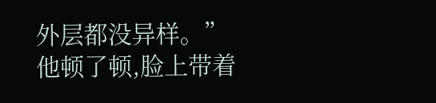外层都没异样。”
他顿了顿,脸上带着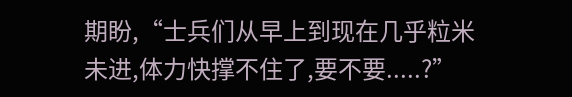期盼,“士兵们从早上到现在几乎粒米未进,体力快撑不住了,要不要.....?”